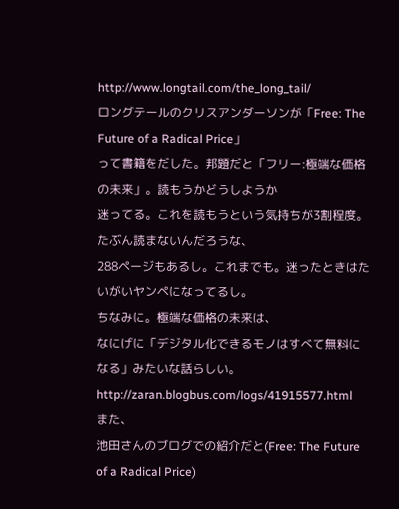http://www.longtail.com/the_long_tail/
ロングテールのクリスアンダーソンが「Free: The Future of a Radical Price」
って書籍をだした。邦題だと「フリー:極端な価格の未来」。読もうかどうしようか
迷ってる。これを読もうという気持ちが3割程度。たぶん読まないんだろうな、
288ページもあるし。これまでも。迷ったときはたいがいヤンペになってるし。
ちなみに。極端な価格の未来は、
なにげに「デジタル化できるモノはすべて無料になる」みたいな話らしい。
http://zaran.blogbus.com/logs/41915577.html
また、
池田さんのブログでの紹介だと(Free: The Future of a Radical Price)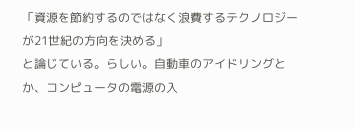「資源を節約するのではなく浪費するテクノロジーが21世紀の方向を決める」
と論じている。らしい。自動車のアイドリングとか、コンピュータの電源の入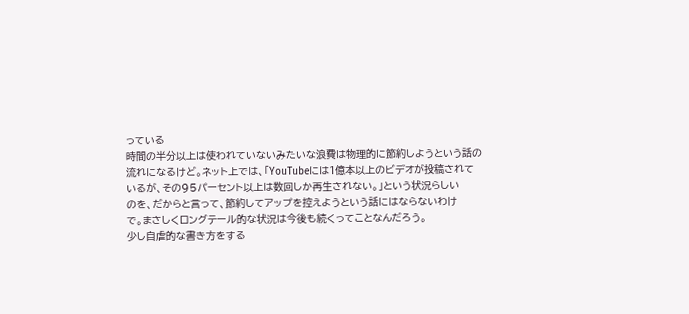っている
時間の半分以上は使われていないみたいな浪費は物理的に節約しようという話の
流れになるけど。ネット上では、「YouTubeには1億本以上のビデオが投稿されて
いるが、その95パーセント以上は数回しか再生されない。」という状況らしい
のを、だからと言って、節約してアップを控えようという話にはならないわけ
で。まさしくロングテール的な状況は今後も続くってことなんだろう。
少し自虐的な書き方をする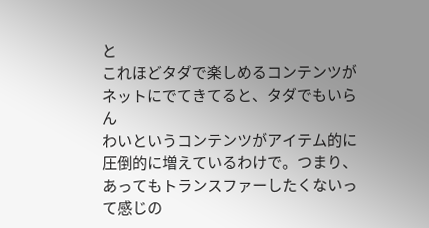と
これほどタダで楽しめるコンテンツがネットにでてきてると、タダでもいらん
わいというコンテンツがアイテム的に圧倒的に増えているわけで。つまり、
あってもトランスファーしたくないって感じの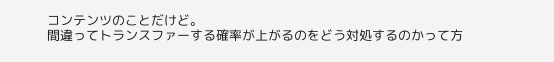コンテンツのことだけど。
間違ってトランスファーする確率が上がるのをどう対処するのかって方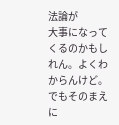法論が
大事になってくるのかもしれん。よくわからんけど。
でもそのまえに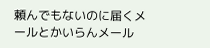頼んでもないのに届くメールとかいらんメール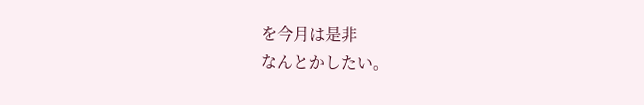を今月は是非
なんとかしたい。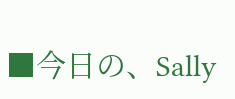■今日の、Sally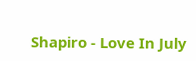Shapiro - Love In July